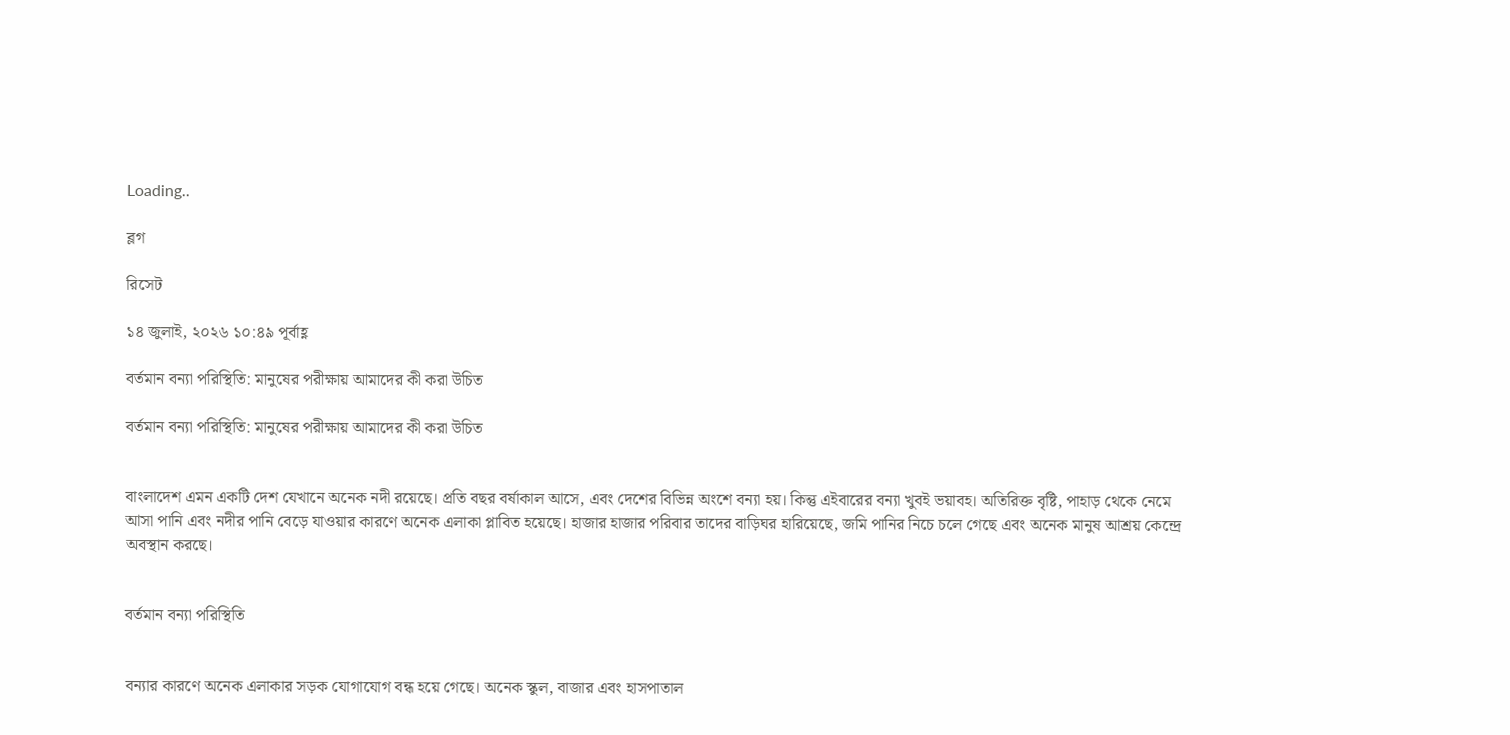Loading..

ব্লগ

রিসেট

১৪ জুলাই, ২০২৬ ১০:৪৯ পূর্বাহ্ণ

বর্তমান বন্যা পরিস্থিতি: মানুষের পরীক্ষায় আমাদের কী করা উচিত

বর্তমান বন্যা পরিস্থিতি: মানুষের পরীক্ষায় আমাদের কী করা উচিত


বাংলাদেশ এমন একটি দেশ যেখানে অনেক নদী রয়েছে। প্রতি বছর বর্ষাকাল আসে, এবং দেশের বিভিন্ন অংশে বন্যা হয়। কিন্তু এইবারের বন্যা খুবই ভয়াবহ। অতিরিক্ত বৃষ্টি, পাহাড় থেকে নেমে আসা পানি এবং নদীর পানি বেড়ে যাওয়ার কারণে অনেক এলাকা প্লাবিত হয়েছে। হাজার হাজার পরিবার তাদের বাড়িঘর হারিয়েছে, জমি পানির নিচে চলে গেছে এবং অনেক মানুষ আশ্রয় কেন্দ্রে অবস্থান করছে।


বর্তমান বন্যা পরিস্থিতি


বন্যার কারণে অনেক এলাকার সড়ক যোগাযোগ বন্ধ হয়ে গেছে। অনেক স্কুল, বাজার এবং হাসপাতাল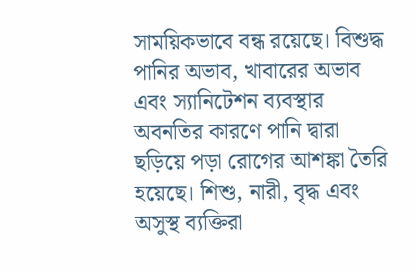সাময়িকভাবে বন্ধ রয়েছে। বিশুদ্ধ পানির অভাব, খাবারের অভাব এবং স্যানিটেশন ব্যবস্থার অবনতির কারণে পানি দ্বারা ছড়িয়ে পড়া রোগের আশঙ্কা তৈরি হয়েছে। শিশু, নারী, বৃদ্ধ এবং অসুস্থ ব্যক্তিরা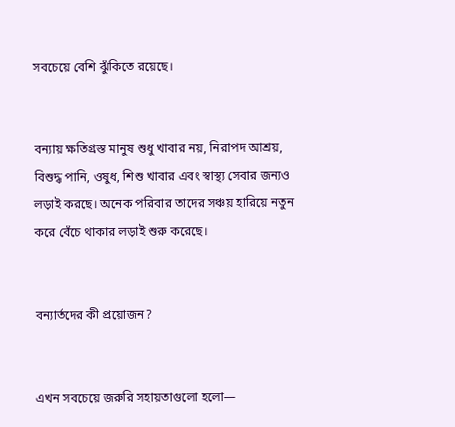সবচেয়ে বেশি ঝুঁকিতে রয়েছে।


বন্যায় ক্ষতিগ্রস্ত মানুষ শুধু খাবার নয়, নিরাপদ আশ্রয়, বিশুদ্ধ পানি, ওষুধ, শিশু খাবার এবং স্বাস্থ্য সেবার জন্যও লড়াই করছে। অনেক পরিবার তাদের সঞ্চয় হারিয়ে নতুন করে বেঁচে থাকার লড়াই শুরু করেছে।


বন্যার্তদের কী প্রয়োজন?


এখন সবচেয়ে জরুরি সহায়তাগুলো হলো—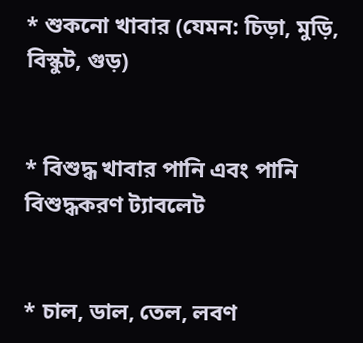* শুকনো খাবার (যেমন: চিড়া, মুড়ি, বিস্কুট, গুড়)


* বিশুদ্ধ খাবার পানি এবং পানি বিশুদ্ধকরণ ট্যাবলেট


* চাল, ডাল, তেল, লবণ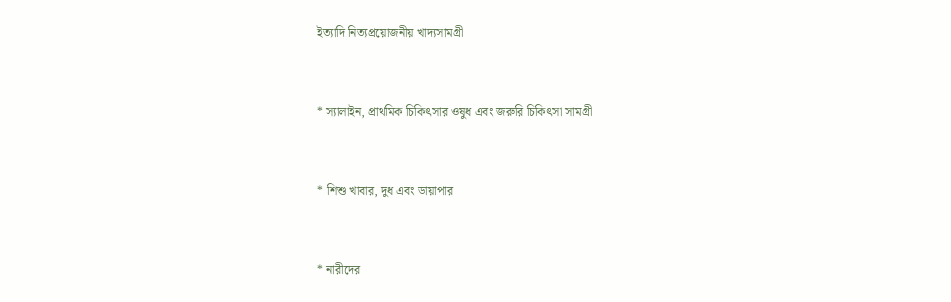ইত্যাদি নিত্যপ্রয়োজনীয় খাদ্যসামগ্রী


* স্যালাইন, প্রাথমিক চিকিৎসার ওষুধ এবং জরুরি চিকিৎসা সামগ্রী


* শিশু খাবার, দুধ এবং ডায়াপার


* নারীদের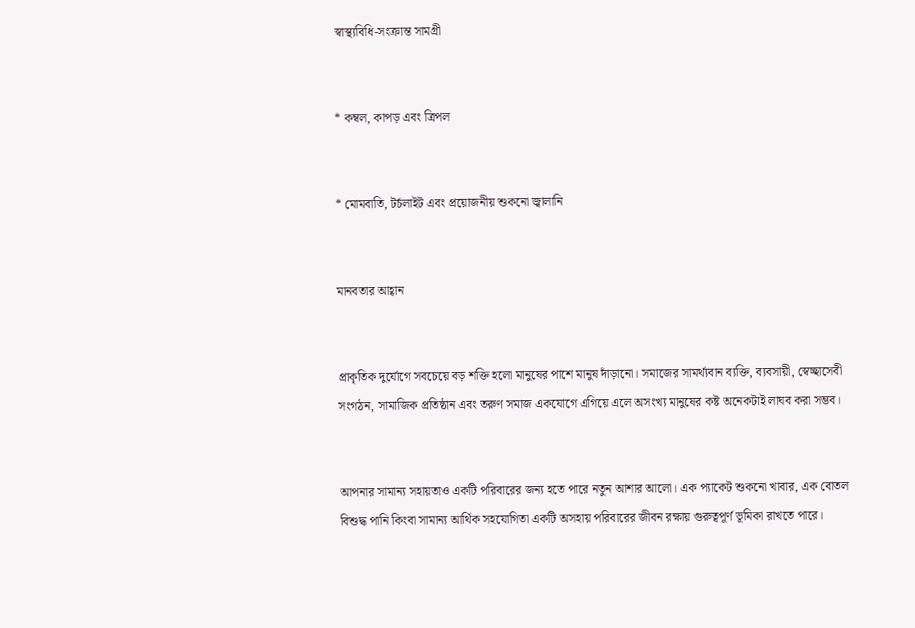স্বাস্থ্যবিধি-সংক্রান্ত সামগ্রী


* কম্বল, কাপড় এবং ত্রিপল


* মোমবাতি, টর্চলাইট এবং প্রয়োজনীয় শুকনো জ্বালানি


মানবতার আহ্বান


প্রাকৃতিক দুর্যোগে সবচেয়ে বড় শক্তি হলো মানুষের পাশে মানুষ দাঁড়ানো। সমাজের সামর্থ্যবান ব্যক্তি, ব্যবসায়ী, স্বেচ্ছাসেবী সংগঠন, সামাজিক প্রতিষ্ঠান এবং তরুণ সমাজ একযোগে এগিয়ে এলে অসংখ্য মানুষের কষ্ট অনেকটাই লাঘব করা সম্ভব।


আপনার সামান্য সহায়তাও একটি পরিবারের জন্য হতে পারে নতুন আশার আলো। এক প্যাকেট শুকনো খাবার, এক বোতল বিশুদ্ধ পানি কিংবা সামান্য আর্থিক সহযোগিতা একটি অসহায় পরিবারের জীবন রক্ষায় গুরুত্বপূর্ণ ভূমিকা রাখতে পারে।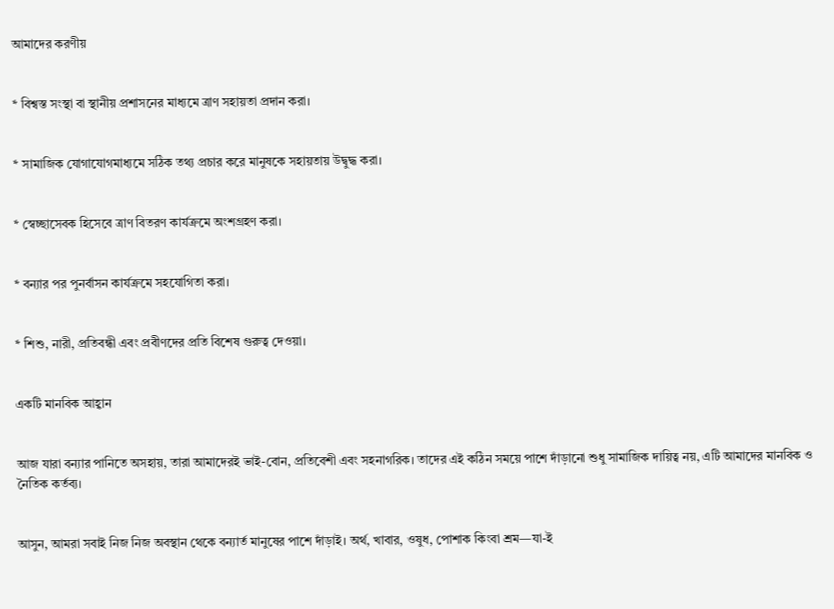আমাদের করণীয়


* বিশ্বস্ত সংস্থা বা স্থানীয় প্রশাসনের মাধ্যমে ত্রাণ সহায়তা প্রদান করা।


* সামাজিক যোগাযোগমাধ্যমে সঠিক তথ্য প্রচার করে মানুষকে সহায়তায় উদ্বুদ্ধ করা।


* স্বেচ্ছাসেবক হিসেবে ত্রাণ বিতরণ কার্যক্রমে অংশগ্রহণ করা।


* বন্যার পর পুনর্বাসন কার্যক্রমে সহযোগিতা করা।


* শিশু, নারী, প্রতিবন্ধী এবং প্রবীণদের প্রতি বিশেষ গুরুত্ব দেওয়া।


একটি মানবিক আহ্বান


আজ যারা বন্যার পানিতে অসহায়, তারা আমাদেরই ভাই-বোন, প্রতিবেশী এবং সহনাগরিক। তাদের এই কঠিন সময়ে পাশে দাঁড়ানো শুধু সামাজিক দায়িত্ব নয়, এটি আমাদের মানবিক ও নৈতিক কর্তব্য।


আসুন, আমরা সবাই নিজ নিজ অবস্থান থেকে বন্যার্ত মানুষের পাশে দাঁড়াই। অর্থ, খাবার, ওষুধ, পোশাক কিংবা শ্রম—যা-ই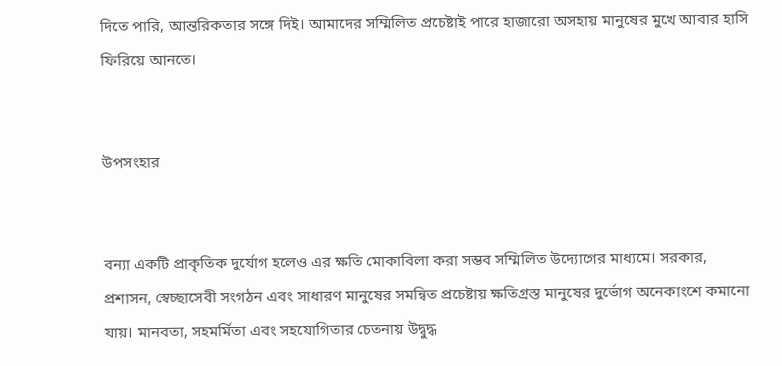দিতে পারি, আন্তরিকতার সঙ্গে দিই। আমাদের সম্মিলিত প্রচেষ্টাই পারে হাজারো অসহায় মানুষের মুখে আবার হাসি ফিরিয়ে আনতে।


উপসংহার


বন্যা একটি প্রাকৃতিক দুর্যোগ হলেও এর ক্ষতি মোকাবিলা করা সম্ভব সম্মিলিত উদ্যোগের মাধ্যমে। সরকার, প্রশাসন, স্বেচ্ছাসেবী সংগঠন এবং সাধারণ মানুষের সমন্বিত প্রচেষ্টায় ক্ষতিগ্রস্ত মানুষের দুর্ভোগ অনেকাংশে কমানো যায়। মানবতা, সহমর্মিতা এবং সহযোগিতার চেতনায় উদ্বুদ্ধ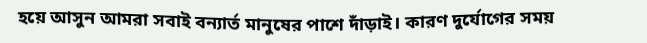হয়ে আসুন আমরা সবাই বন্যার্ত মানুষের পাশে দাঁড়াই। কারণ দুর্যোগের সময়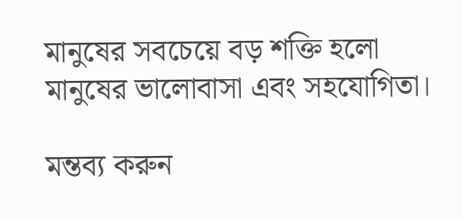মানুষের সবচেয়ে বড় শক্তি হলো মানুষের ভালোবাসা এবং সহযোগিতা।

মন্তব্য করুন